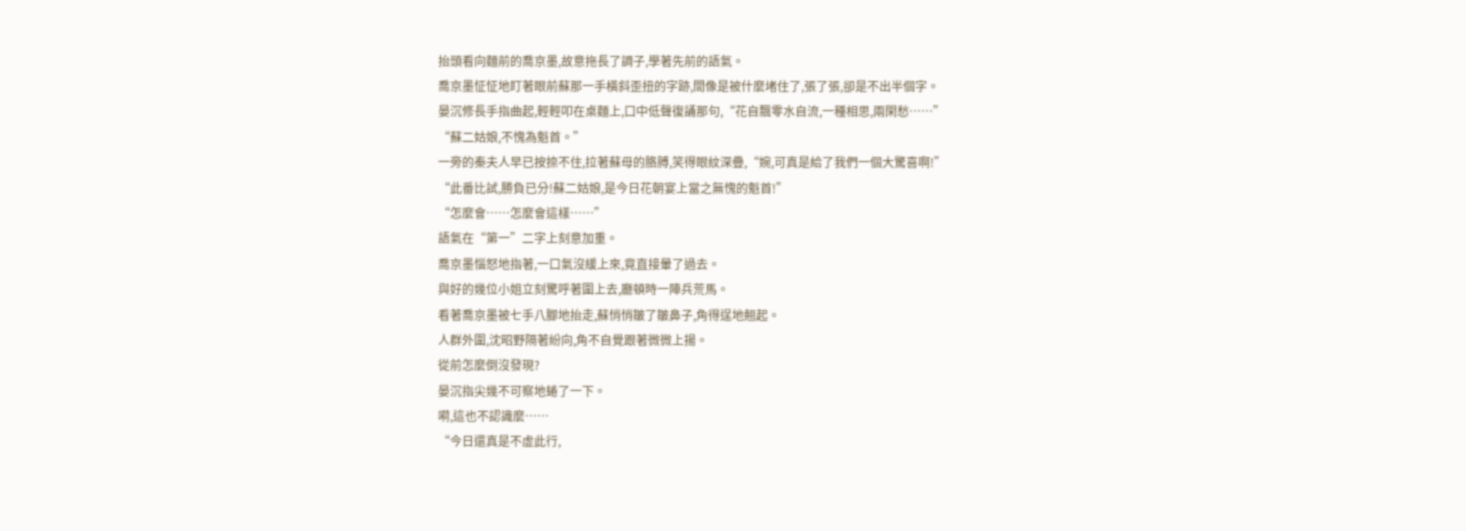抬頭看向麵前的喬京墨,故意拖長了調子,學著先前的語氣。
喬京墨怔怔地盯著眼前蘇那一手橫斜歪扭的字跡,間像是被什麼堵住了,張了張,卻是不出半個字。
晏沉修長手指曲起,輕輕叩在桌麵上,口中低聲復誦那句,“花自飄零水自流,一種相思,兩閑愁……”
“蘇二姑娘,不愧為魁首。”
一旁的秦夫人早已按捺不住,拉著蘇母的胳膊,笑得眼紋深疊,“婉,可真是給了我們一個大驚喜啊!”
“此番比試,勝負已分!蘇二姑娘,是今日花朝宴上當之無愧的魁首!”
“怎麼會……怎麼會這樣……”
語氣在“第一”二字上刻意加重。
喬京墨惱怒地指著,一口氣沒緩上來,竟直接暈了過去。
與好的幾位小姐立刻驚呼著圍上去,廳頓時一陣兵荒馬。
看著喬京墨被七手八腳地抬走,蘇悄悄皺了皺鼻子,角得逞地翹起。
人群外圍,沈昭野隔著紛向,角不自覺跟著微微上揚。
從前怎麼倒沒發現?
晏沉指尖幾不可察地蜷了一下。
嗬,這也不認識麼……
“今日還真是不虛此行,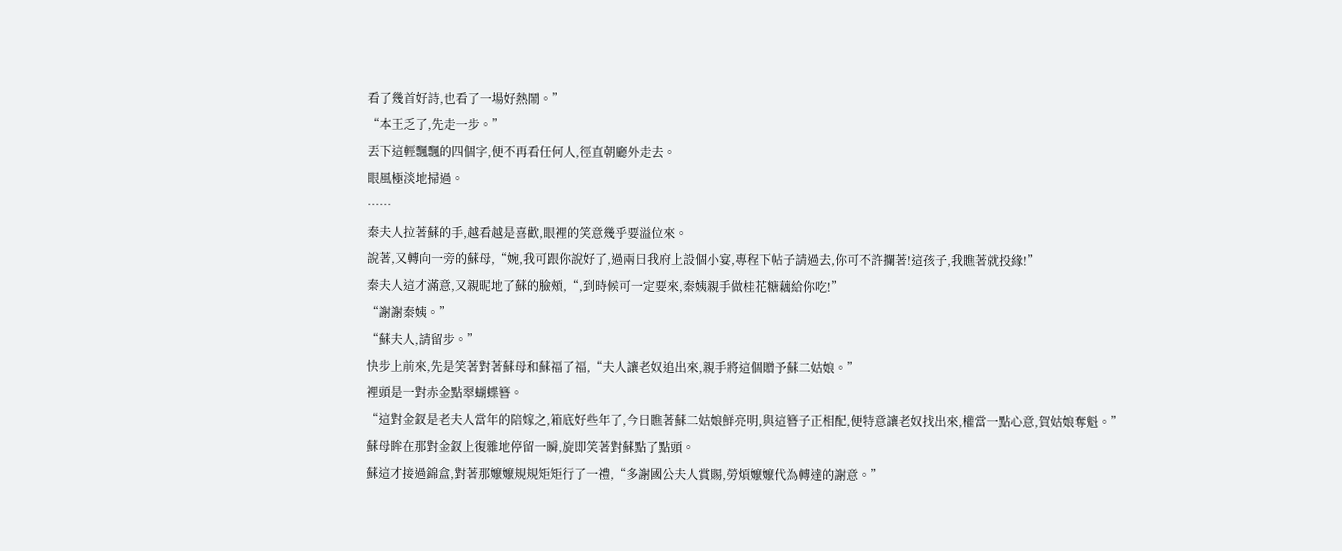看了幾首好詩,也看了一場好熱鬧。”
“本王乏了,先走一步。”
丟下這輕飄飄的四個字,便不再看任何人,徑直朝廳外走去。
眼風極淡地掃過。
……
秦夫人拉著蘇的手,越看越是喜歡,眼裡的笑意幾乎要溢位來。
說著,又轉向一旁的蘇母,“婉,我可跟你說好了,過兩日我府上設個小宴,專程下帖子請過去,你可不許攔著!這孩子,我瞧著就投緣!”
秦夫人這才滿意,又親昵地了蘇的臉頰,“,到時候可一定要來,秦姨親手做桂花糖藕給你吃!”
“謝謝秦姨。”
“蘇夫人,請留步。”
快步上前來,先是笑著對著蘇母和蘇福了福,“夫人讓老奴追出來,親手將這個贈予蘇二姑娘。”
裡頭是一對赤金點翠蝴蝶簪。
“這對金釵是老夫人當年的陪嫁之,箱底好些年了,今日瞧著蘇二姑娘鮮亮明,與這簪子正相配,便特意讓老奴找出來,權當一點心意,賀姑娘奪魁。”
蘇母眸在那對金釵上復雜地停留一瞬,旋即笑著對蘇點了點頭。
蘇這才接過錦盒,對著那嬤嬤規規矩矩行了一禮,“多謝國公夫人賞賜,勞煩嬤嬤代為轉達的謝意。”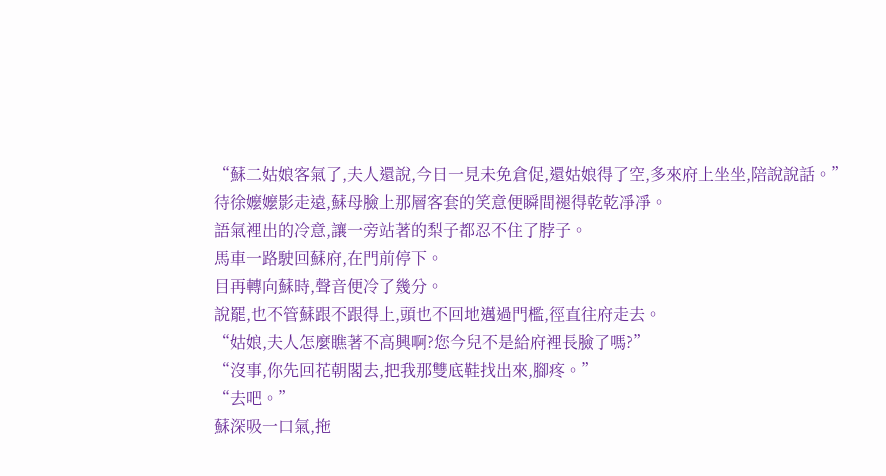“蘇二姑娘客氣了,夫人還說,今日一見未免倉促,還姑娘得了空,多來府上坐坐,陪說說話。”
待徐嬤嬤影走遠,蘇母臉上那層客套的笑意便瞬間褪得乾乾凈凈。
語氣裡出的冷意,讓一旁站著的梨子都忍不住了脖子。
馬車一路駛回蘇府,在門前停下。
目再轉向蘇時,聲音便冷了幾分。
說罷,也不管蘇跟不跟得上,頭也不回地邁過門檻,徑直往府走去。
“姑娘,夫人怎麼瞧著不高興啊?您今兒不是給府裡長臉了嗎?”
“沒事,你先回花朝閣去,把我那雙底鞋找出來,腳疼。”
“去吧。”
蘇深吸一口氣,拖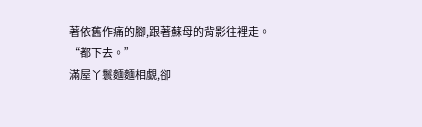著依舊作痛的腳,跟著蘇母的背影往裡走。
“都下去。”
滿屋丫鬟麵麵相覷,卻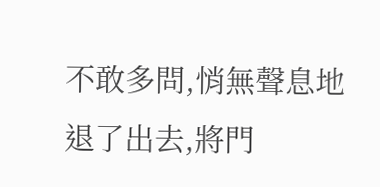不敢多問,悄無聲息地退了出去,將門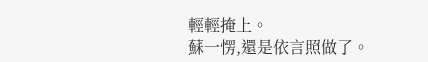輕輕掩上。
蘇一愣,還是依言照做了。